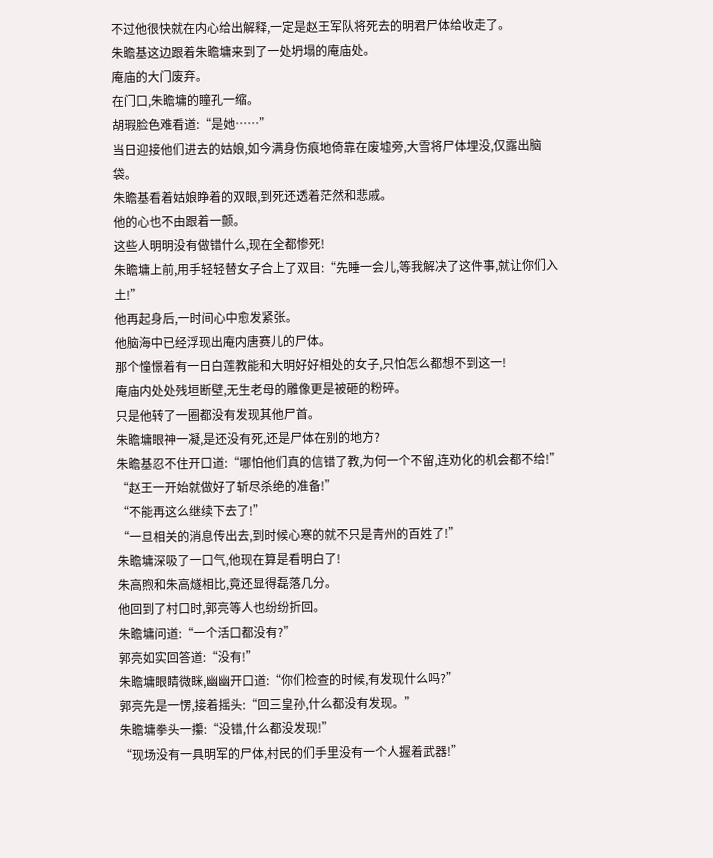不过他很快就在内心给出解释,一定是赵王军队将死去的明君尸体给收走了。
朱瞻基这边跟着朱瞻墉来到了一处坍塌的庵庙处。
庵庙的大门废弃。
在门口,朱瞻墉的瞳孔一缩。
胡瑕脸色难看道:“是她……”
当日迎接他们进去的姑娘,如今满身伤痕地倚靠在废墟旁,大雪将尸体埋没,仅露出脑袋。
朱瞻基看着姑娘睁着的双眼,到死还透着茫然和悲戚。
他的心也不由跟着一颤。
这些人明明没有做错什么,现在全都惨死!
朱瞻墉上前,用手轻轻替女子合上了双目:“先睡一会儿,等我解决了这件事,就让你们入土!”
他再起身后,一时间心中愈发紧张。
他脑海中已经浮现出庵内唐赛儿的尸体。
那个憧憬着有一日白莲教能和大明好好相处的女子,只怕怎么都想不到这一!
庵庙内处处残垣断壁,无生老母的雕像更是被砸的粉碎。
只是他转了一圈都没有发现其他尸首。
朱瞻墉眼神一凝,是还没有死,还是尸体在别的地方?
朱瞻基忍不住开口道:“哪怕他们真的信错了教,为何一个不留,连劝化的机会都不给!”
“赵王一开始就做好了斩尽杀绝的准备!”
“不能再这么继续下去了!”
“一旦相关的消息传出去,到时候心寒的就不只是青州的百姓了!”
朱瞻墉深吸了一口气,他现在算是看明白了!
朱高煦和朱高燧相比,竟还显得磊落几分。
他回到了村口时,郭亮等人也纷纷折回。
朱瞻墉问道:“一个活口都没有?”
郭亮如实回答道:“没有!”
朱瞻墉眼睛微眯,幽幽开口道:“你们检查的时候,有发现什么吗?”
郭亮先是一愣,接着摇头:“回三皇孙,什么都没有发现。”
朱瞻墉拳头一攥:“没错,什么都没发现!”
“现场没有一具明军的尸体,村民的们手里没有一个人握着武器!”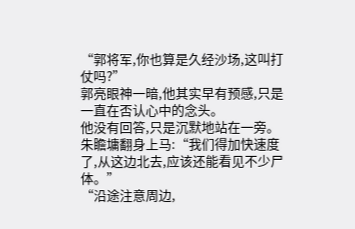“郭将军,你也算是久经沙场,这叫打仗吗?”
郭亮眼神一暗,他其实早有预感,只是一直在否认心中的念头。
他没有回答,只是沉默地站在一旁。
朱瞻墉翻身上马:“我们得加快速度了,从这边北去,应该还能看见不少尸体。”
“沿途注意周边,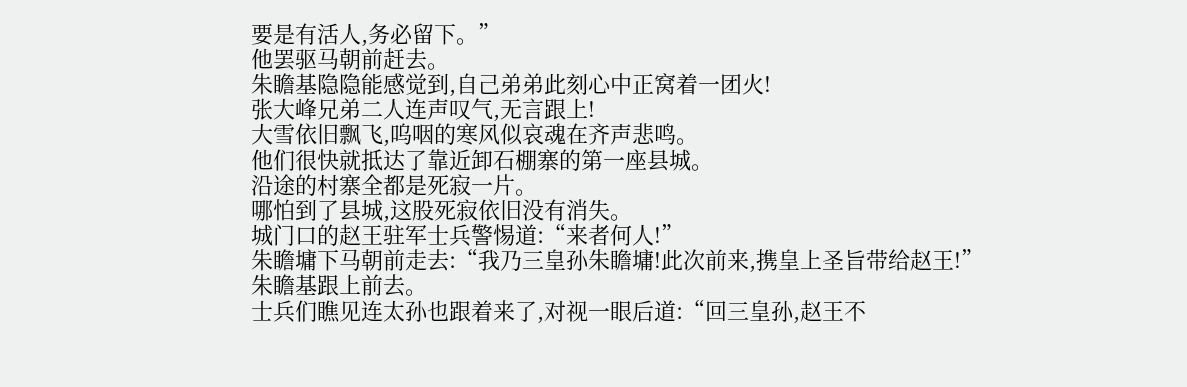要是有活人,务必留下。”
他罢驱马朝前赶去。
朱瞻基隐隐能感觉到,自己弟弟此刻心中正窝着一团火!
张大峰兄弟二人连声叹气,无言跟上!
大雪依旧飘飞,呜咽的寒风似哀魂在齐声悲鸣。
他们很快就抵达了靠近卸石棚寨的第一座县城。
沿途的村寨全都是死寂一片。
哪怕到了县城,这股死寂依旧没有消失。
城门口的赵王驻军士兵警惕道:“来者何人!”
朱瞻墉下马朝前走去:“我乃三皇孙朱瞻墉!此次前来,携皇上圣旨带给赵王!”
朱瞻基跟上前去。
士兵们瞧见连太孙也跟着来了,对视一眼后道:“回三皇孙,赵王不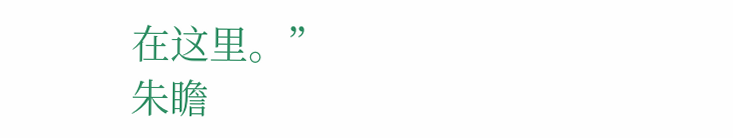在这里。”
朱瞻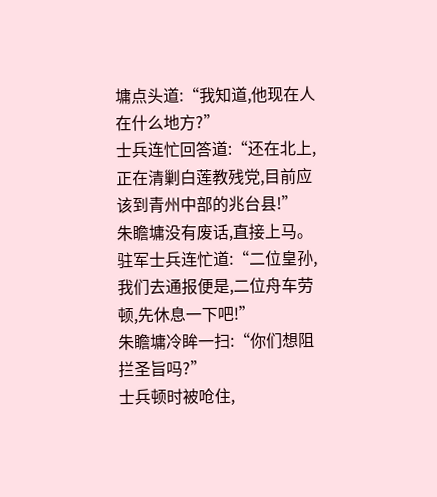墉点头道:“我知道,他现在人在什么地方?”
士兵连忙回答道:“还在北上,正在清剿白莲教残党,目前应该到青州中部的兆台县!”
朱瞻墉没有废话,直接上马。
驻军士兵连忙道:“二位皇孙,我们去通报便是,二位舟车劳顿,先休息一下吧!”
朱瞻墉冷眸一扫:“你们想阻拦圣旨吗?”
士兵顿时被呛住,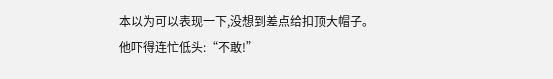本以为可以表现一下,没想到差点给扣顶大帽子。
他吓得连忙低头:“不敢!”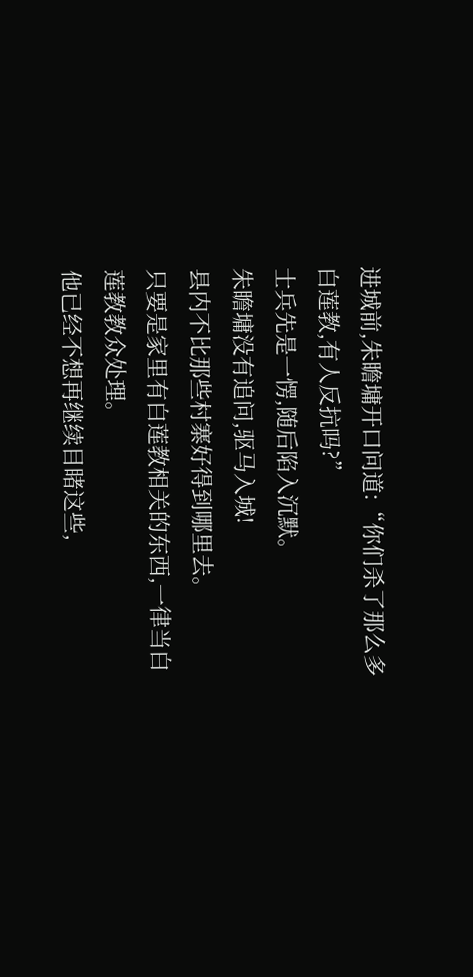进城前,朱瞻墉开口问道:“你们杀了那么多白莲教,有人反抗吗?”
士兵先是一愣,随后陷入沉默。
朱瞻墉没有追问,驱马入城!
县内不比那些村寨好得到哪里去。
只要是家里有白莲教相关的东西,一律当白莲教教众处理。
他已经不想再继续目睹这些,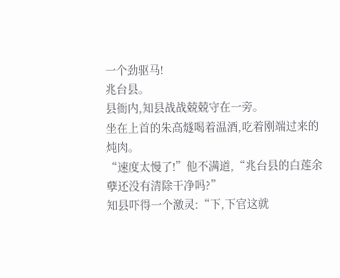一个劲驱马!
兆台县。
县衙内,知县战战兢兢守在一旁。
坐在上首的朱高燧喝着温酒,吃着刚端过来的炖肉。
“速度太慢了!”他不满道,“兆台县的白莲余孽还没有清除干净吗?”
知县吓得一个激灵:“下,下官这就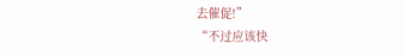去催促!”
“不过应该快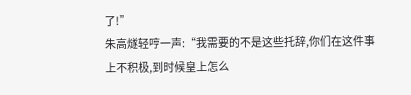了!”
朱高燧轻哼一声:“我需要的不是这些托辞,你们在这件事上不积极,到时候皇上怎么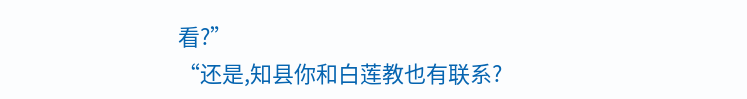看?”
“还是,知县你和白莲教也有联系?